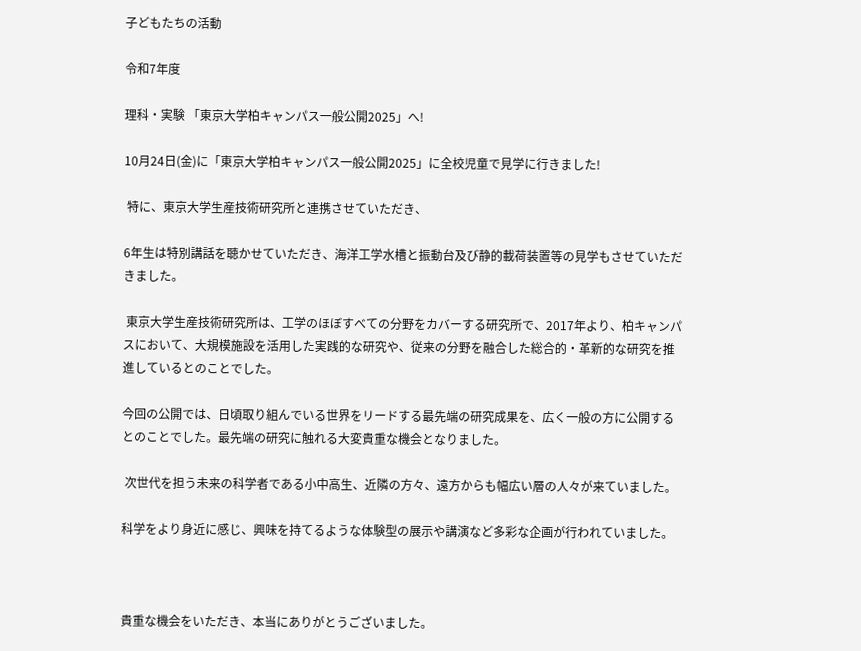子どもたちの活動

令和7年度

理科・実験 「東京大学柏キャンパス一般公開2025」へ!

10月24日(金)に「東京大学柏キャンパス一般公開2025」に全校児童で見学に行きました!

 特に、東京大学生産技術研究所と連携させていただき、

6年生は特別講話を聴かせていただき、海洋工学水槽と振動台及び静的載荷装置等の見学もさせていただきました。

 東京大学生産技術研究所は、工学のほぼすべての分野をカバーする研究所で、2017年より、柏キャンパスにおいて、大規模施設を活用した実践的な研究や、従来の分野を融合した総合的・革新的な研究を推進しているとのことでした。

今回の公開では、日頃取り組んでいる世界をリードする最先端の研究成果を、広く一般の方に公開するとのことでした。最先端の研究に触れる大変貴重な機会となりました。

 次世代を担う未来の科学者である小中高生、近隣の方々、遠方からも幅広い層の人々が来ていました。

科学をより身近に感じ、興味を持てるような体験型の展示や講演など多彩な企画が行われていました。



貴重な機会をいただき、本当にありがとうございました。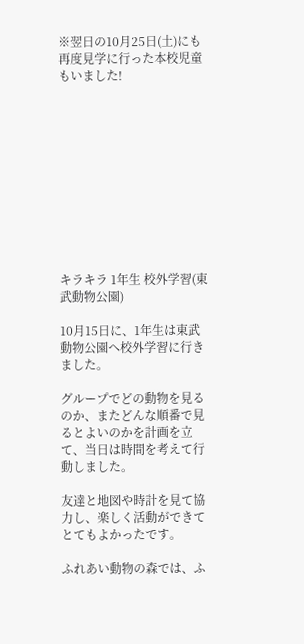※翌日の10月25日(土)にも再度見学に行った本校児童もいました!











キラキラ 1年生 校外学習(東武動物公園)

10月15日に、1年生は東武動物公園へ校外学習に行きました。

グループでどの動物を見るのか、またどんな順番で見るとよいのかを計画を立て、当日は時間を考えて行動しました。

友達と地図や時計を見て協力し、楽しく活動ができてとてもよかったです。

ふれあい動物の森では、ふ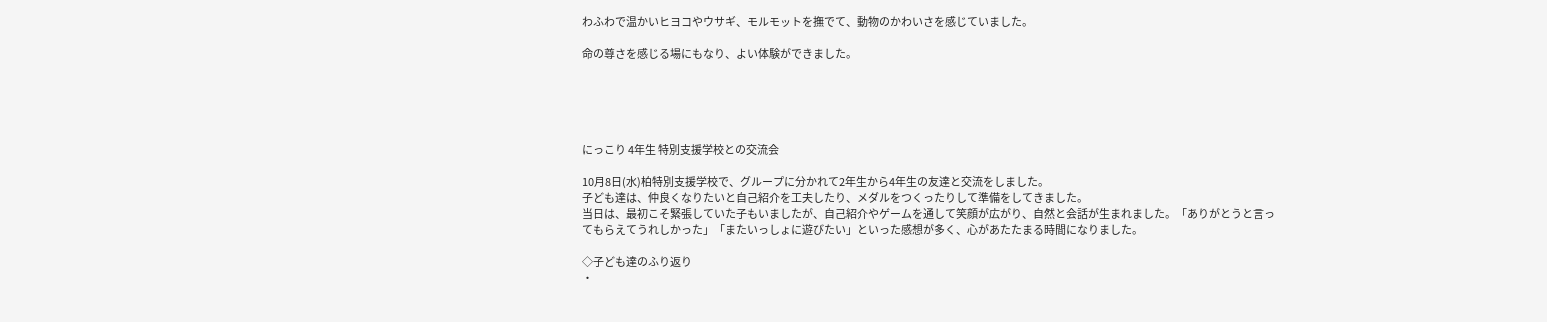わふわで温かいヒヨコやウサギ、モルモットを撫でて、動物のかわいさを感じていました。

命の尊さを感じる場にもなり、よい体験ができました。





にっこり 4年生 特別支援学校との交流会

10月8日(水)柏特別支援学校で、グループに分かれて2年生から4年生の友達と交流をしました。
子ども達は、仲良くなりたいと自己紹介を工夫したり、メダルをつくったりして準備をしてきました。
当日は、最初こそ緊張していた子もいましたが、自己紹介やゲームを通して笑顔が広がり、自然と会話が生まれました。「ありがとうと言ってもらえてうれしかった」「またいっしょに遊びたい」といった感想が多く、心があたたまる時間になりました。

◇子ども達のふり返り
・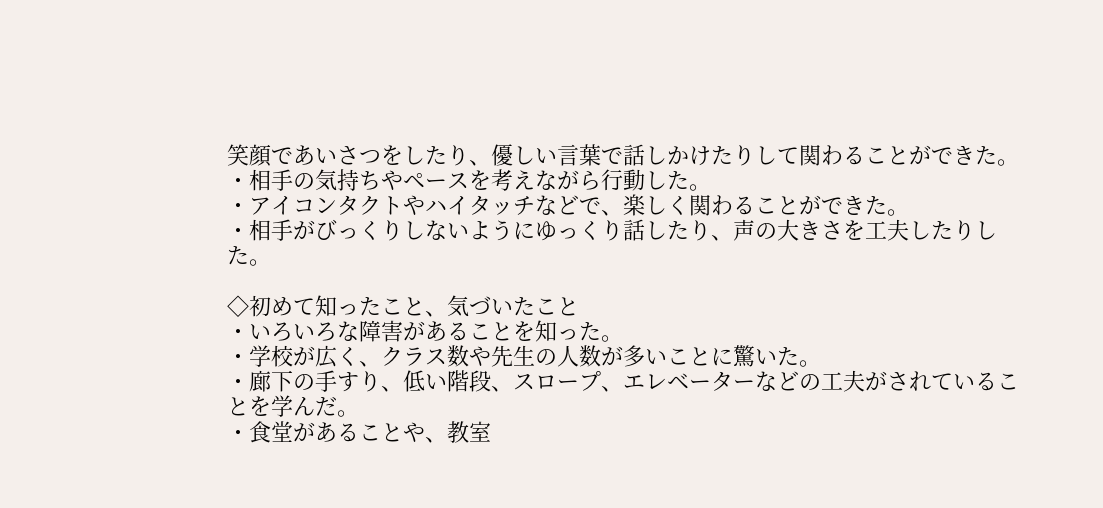笑顔であいさつをしたり、優しい言葉で話しかけたりして関わることができた。
・相手の気持ちやペースを考えながら行動した。
・アイコンタクトやハイタッチなどで、楽しく関わることができた。
・相手がびっくりしないようにゆっくり話したり、声の大きさを工夫したりした。

◇初めて知ったこと、気づいたこと
・いろいろな障害があることを知った。
・学校が広く、クラス数や先生の人数が多いことに驚いた。
・廊下の手すり、低い階段、スロープ、エレベーターなどの工夫がされていることを学んだ。
・食堂があることや、教室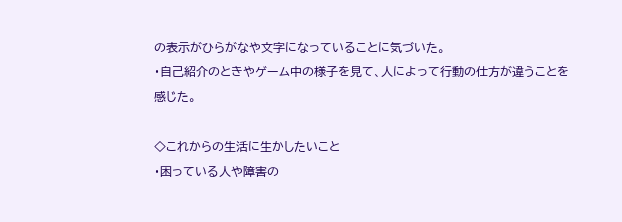の表示がひらがなや文字になっていることに気づいた。
・自己紹介のときやゲーム中の様子を見て、人によって行動の仕方が違うことを感じた。

◇これからの生活に生かしたいこと
・困っている人や障害の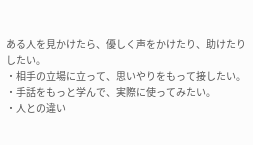ある人を見かけたら、優しく声をかけたり、助けたりしたい。
・相手の立場に立って、思いやりをもって接したい。
・手話をもっと学んで、実際に使ってみたい。
・人との違い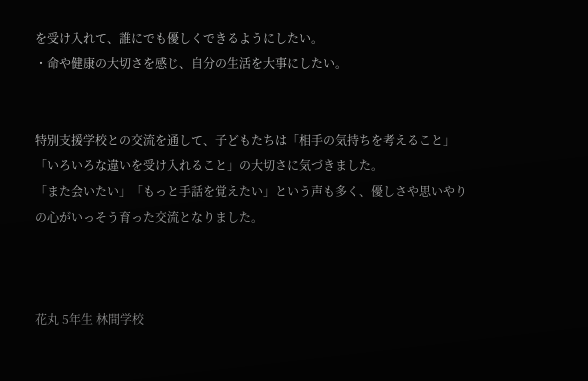を受け入れて、誰にでも優しくできるようにしたい。
・命や健康の大切さを感じ、自分の生活を大事にしたい。


特別支援学校との交流を通して、子どもたちは「相手の気持ちを考えること」「いろいろな違いを受け入れること」の大切さに気づきました。
「また会いたい」「もっと手話を覚えたい」という声も多く、優しさや思いやりの心がいっそう育った交流となりました。



花丸 5年生 林間学校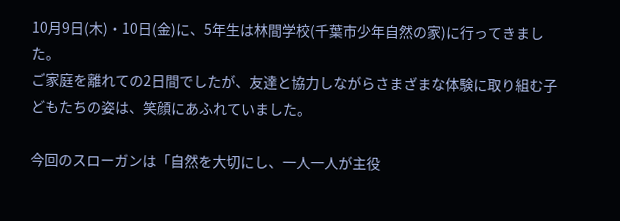10月9日(木)・10日(金)に、5年生は林間学校(千葉市少年自然の家)に行ってきました。
ご家庭を離れての2日間でしたが、友達と協力しながらさまざまな体験に取り組む子どもたちの姿は、笑顔にあふれていました。

今回のスローガンは「自然を大切にし、一人一人が主役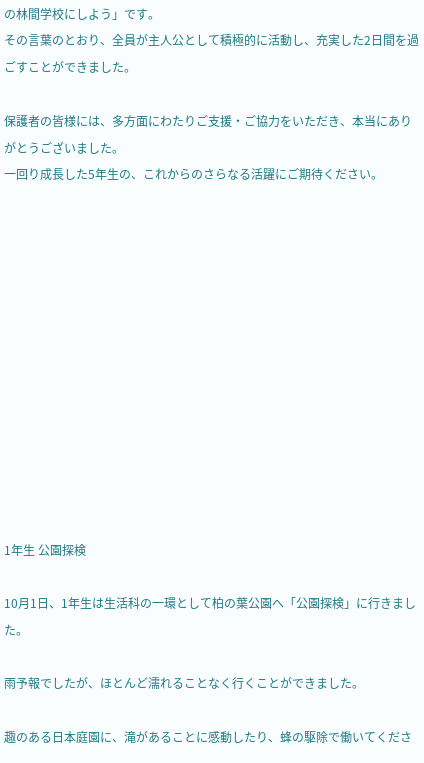の林間学校にしよう」です。
その言葉のとおり、全員が主人公として積極的に活動し、充実した2日間を過ごすことができました。

保護者の皆様には、多方面にわたりご支援・ご協力をいただき、本当にありがとうございました。
一回り成長した5年生の、これからのさらなる活躍にご期待ください。













1年生 公園探検

10月1日、1年生は生活科の一環として柏の葉公園へ「公園探検」に行きました。

雨予報でしたが、ほとんど濡れることなく行くことができました。

趣のある日本庭園に、滝があることに感動したり、蜂の駆除で働いてくださ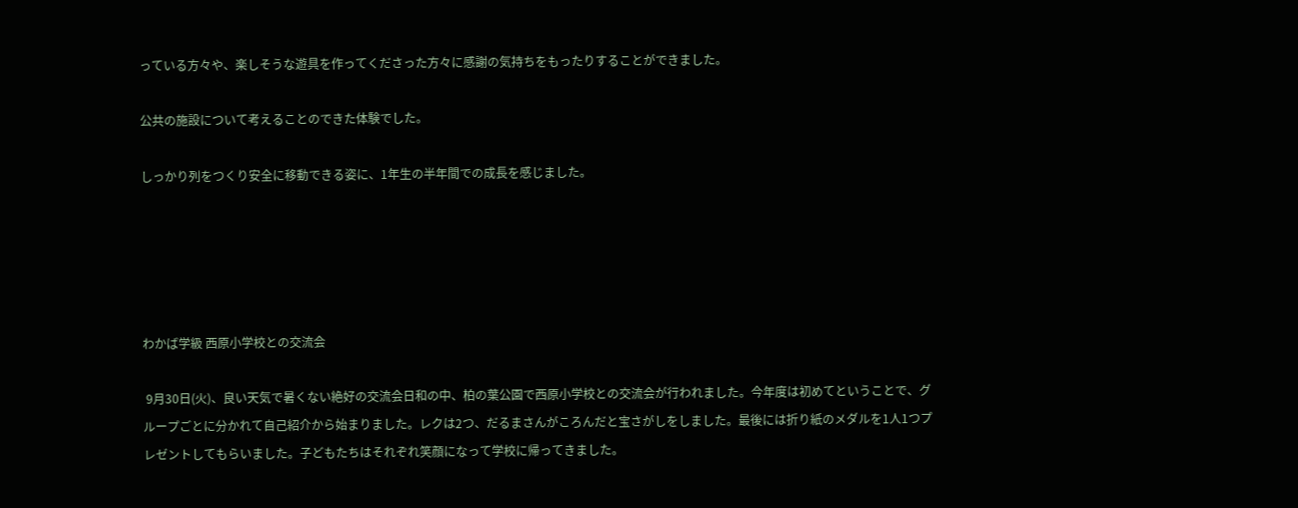っている方々や、楽しそうな遊具を作ってくださった方々に感謝の気持ちをもったりすることができました。

公共の施設について考えることのできた体験でした。

しっかり列をつくり安全に移動できる姿に、1年生の半年間での成長を感じました。





わかば学級 西原小学校との交流会

 9月30日(火)、良い天気で暑くない絶好の交流会日和の中、柏の葉公園で西原小学校との交流会が行われました。今年度は初めてということで、グループごとに分かれて自己紹介から始まりました。レクは2つ、だるまさんがころんだと宝さがしをしました。最後には折り紙のメダルを1人1つプレゼントしてもらいました。子どもたちはそれぞれ笑顔になって学校に帰ってきました。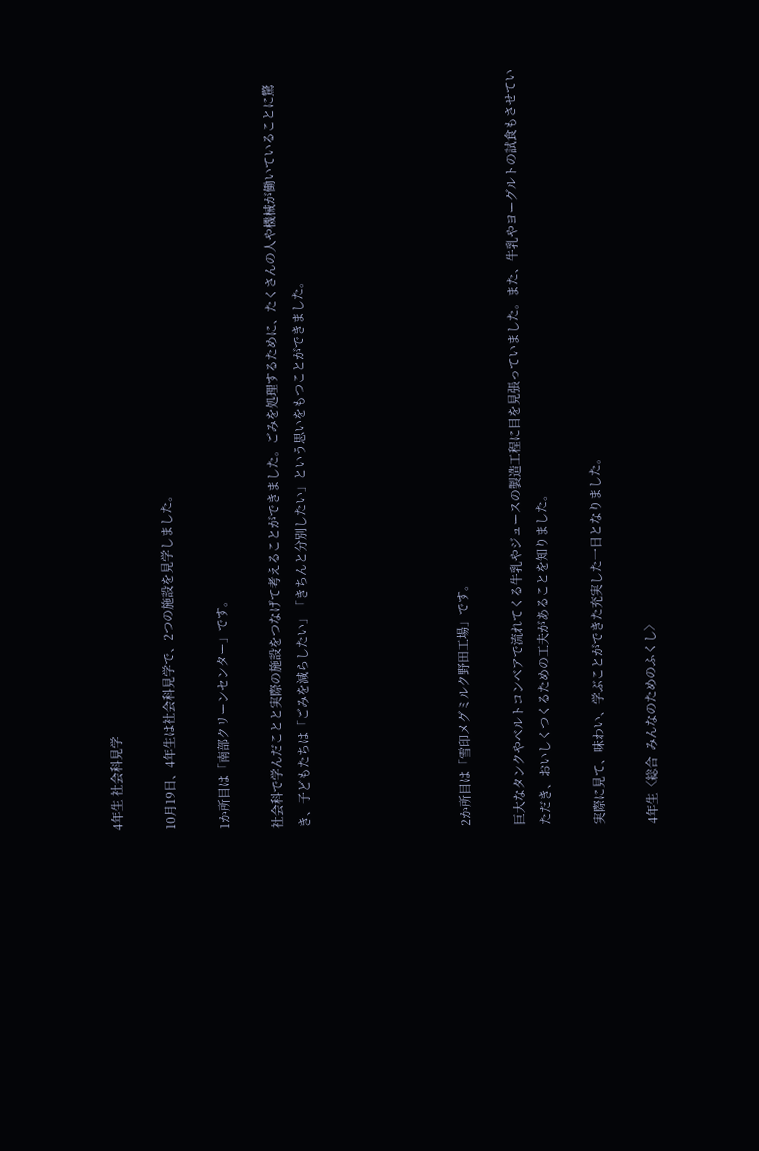4年生 社会科見学

10月19日、4年生は社会科見学で、2つの施設を見学しました。

1か所目は「南部クリーンセンター」です。

社会科で学んだことと実際の施設をつなげて考えることができました。ごみを処理するために、たくさんの人や機械が働いていることに驚き、子どもたちは「ごみを減らしたい」「きちんと分別したい」という思いをもつことができました。





2か所目は「雪印メグミルク野田工場」です。

巨大なタンクやベルトコンベアで流れてくる牛乳やジュースの製造工程に目を見張っていました。また、牛乳やヨーグルトの試食もさせていただき、おいしくつくるための工夫があることを知りました。

実際に見て、味わい、学ぶことができた充実した一日となりました。

4年生〈総合  みんなのためのふくし〉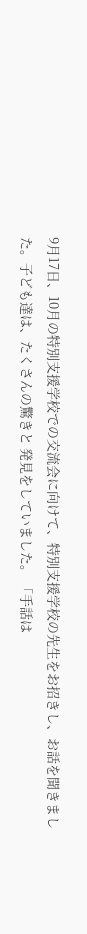9月17日、10月の特別支援学校での交流会に向けて、特別支援学校の先生をお招きし、お話を聞きました。子ども達は、たくさんの驚きと 発見をしていました。 「手話は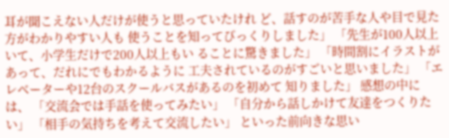耳が聞こえない人だけが使うと思っていたけれ ど、話すのが苦手な人や目で見た方がわかりやすい人も 使うことを知ってびっくりしました」 「先生が100人以上いて、小学生だけで200人以上もい ることに驚きました」 「時間割にイラストがあって、だれにでもわかるように 工夫されているのがすごいと思いました」 「エレベーターや12台のスクールバスがあるのを初めて 知りました」 感想の中には、 「交流会では手話を使ってみたい」 「自分から話しかけて友達をつくりたい」 「相手の気持ちを考えて交流したい」 といった前向きな思い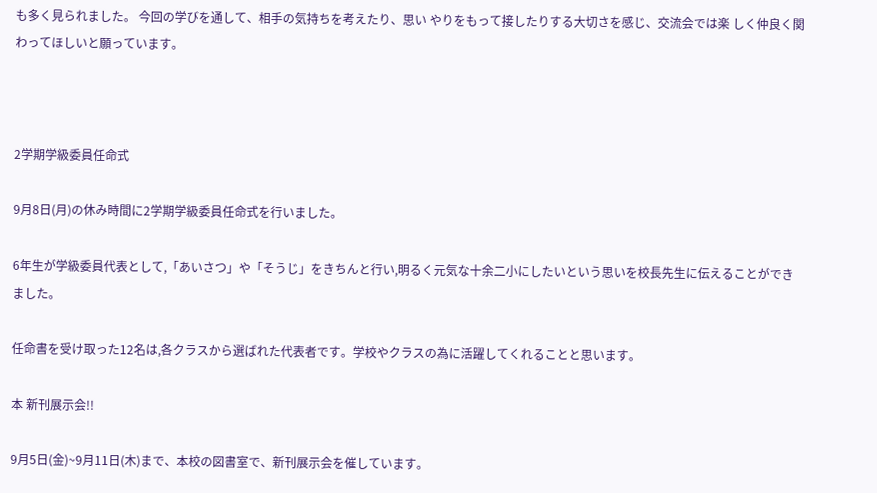も多く見られました。 今回の学びを通して、相手の気持ちを考えたり、思い やりをもって接したりする大切さを感じ、交流会では楽 しく仲良く関わってほしいと願っています。



2学期学級委員任命式

9月8日(月)の休み時間に2学期学級委員任命式を行いました。

6年生が学級委員代表として,「あいさつ」や「そうじ」をきちんと行い,明るく元気な十余二小にしたいという思いを校長先生に伝えることができました。

任命書を受け取った12名は,各クラスから選ばれた代表者です。学校やクラスの為に活躍してくれることと思います。

本 新刊展示会!!

9月5日(金)~9月11日(木)まで、本校の図書室で、新刊展示会を催しています。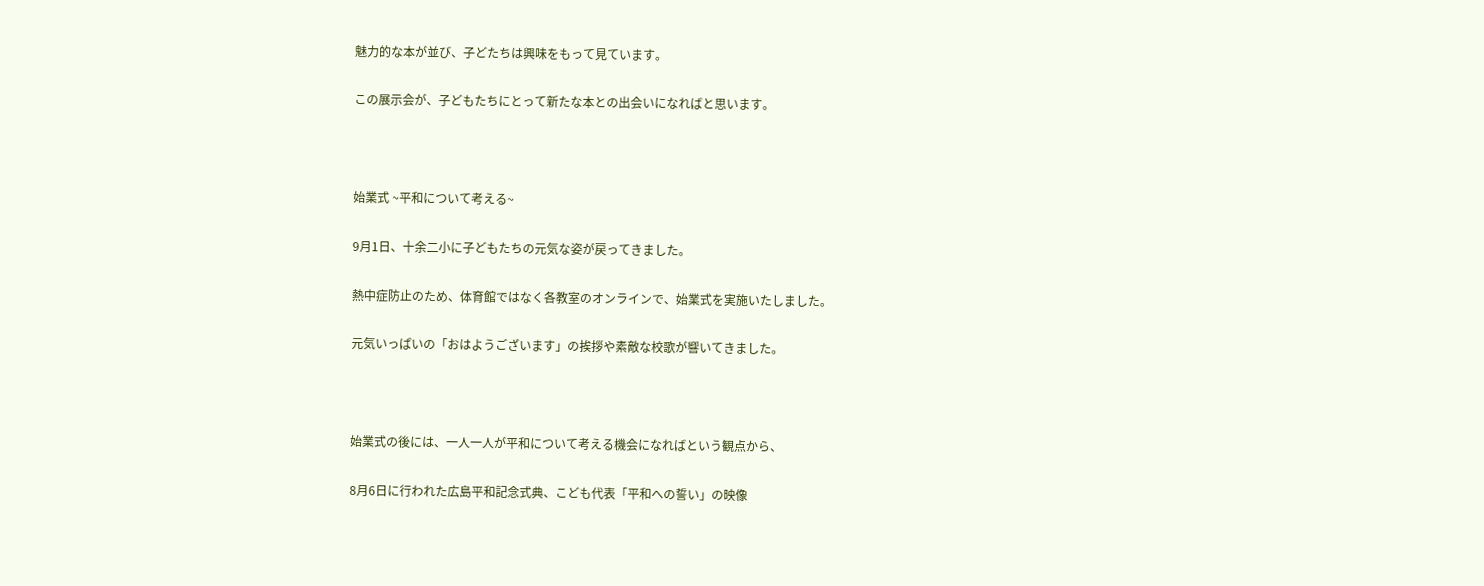魅力的な本が並び、子どたちは興味をもって見ています。

この展示会が、子どもたちにとって新たな本との出会いになればと思います。



始業式 ~平和について考える~

9月1日、十余二小に子どもたちの元気な姿が戻ってきました。

熱中症防止のため、体育館ではなく各教室のオンラインで、始業式を実施いたしました。

元気いっぱいの「おはようございます」の挨拶や素敵な校歌が響いてきました。



始業式の後には、一人一人が平和について考える機会になればという観点から、

8月6日に行われた広島平和記念式典、こども代表「平和への誓い」の映像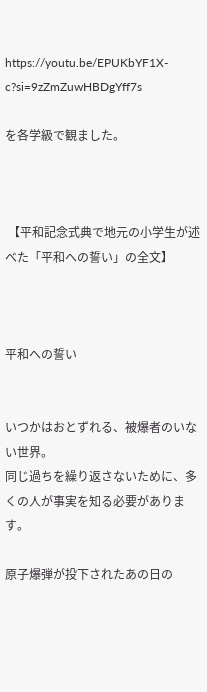https://youtu.be/EPUKbYF1X-c?si=9zZmZuwHBDgYff7s

を各学級で観ました。



 【平和記念式典で地元の小学生が述べた「平和への誓い」の全文】



平和への誓い


いつかはおとずれる、被爆者のいない世界。
同じ過ちを繰り返さないために、多くの人が事実を知る必要があります。

原子爆弾が投下されたあの日の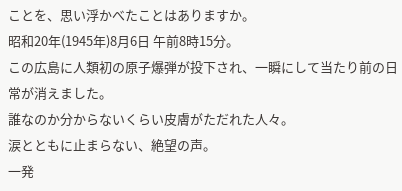ことを、思い浮かべたことはありますか。
昭和20年(1945年)8月6日 午前8時15分。
この広島に人類初の原子爆弾が投下され、一瞬にして当たり前の日常が消えました。
誰なのか分からないくらい皮膚がただれた人々。
涙とともに止まらない、絶望の声。
一発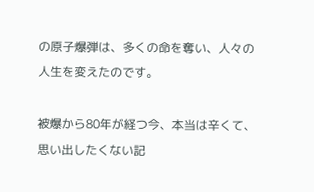の原子爆弾は、多くの命を奪い、人々の人生を変えたのです。

被爆から80年が経つ今、本当は辛くて、思い出したくない記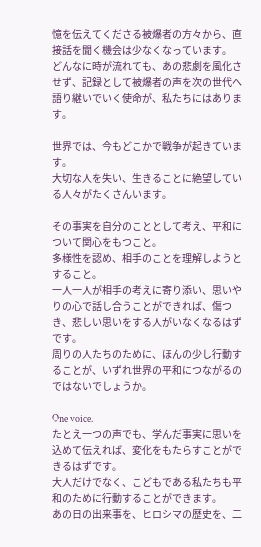憶を伝えてくださる被爆者の方々から、直接話を聞く機会は少なくなっています。
どんなに時が流れても、あの悲劇を風化させず、記録として被爆者の声を次の世代へ語り継いでいく使命が、私たちにはあります。

世界では、今もどこかで戦争が起きています。
大切な人を失い、生きることに絶望している人々がたくさんいます。

その事実を自分のこととして考え、平和について関心をもつこと。
多様性を認め、相手のことを理解しようとすること。
一人一人が相手の考えに寄り添い、思いやりの心で話し合うことができれば、傷つき、悲しい思いをする人がいなくなるはずです。
周りの人たちのために、ほんの少し行動することが、いずれ世界の平和につながるのではないでしょうか。

One voice.
たとえ一つの声でも、学んだ事実に思いを込めて伝えれば、変化をもたらすことができるはずです。
大人だけでなく、こどもである私たちも平和のために行動することができます。
あの日の出来事を、ヒロシマの歴史を、二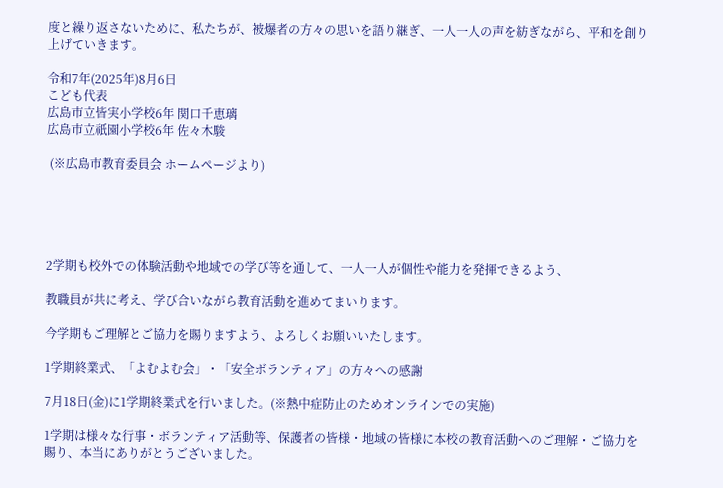度と繰り返さないために、私たちが、被爆者の方々の思いを語り継ぎ、一人一人の声を紡ぎながら、平和を創り上げていきます。

令和7年(2025年)8月6日
こども代表
広島市立皆実小学校6年 関口千恵璃
広島市立祇園小学校6年 佐々木駿

 (※広島市教育委員会 ホームページより)





2学期も校外での体験活動や地域での学び等を通して、一人一人が個性や能力を発揮できるよう、

教職員が共に考え、学び合いながら教育活動を進めてまいります。

今学期もご理解とご協力を賜りますよう、よろしくお願いいたします。

1学期終業式、「よむよむ会」・「安全ボランティア」の方々への感謝

7月18日(金)に1学期終業式を行いました。(※熱中症防止のためオンラインでの実施)

1学期は様々な行事・ボランティア活動等、保護者の皆様・地域の皆様に本校の教育活動へのご理解・ご協力を賜り、本当にありがとうございました。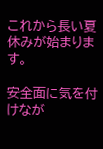これから長い夏休みが始まります。

安全面に気を付けなが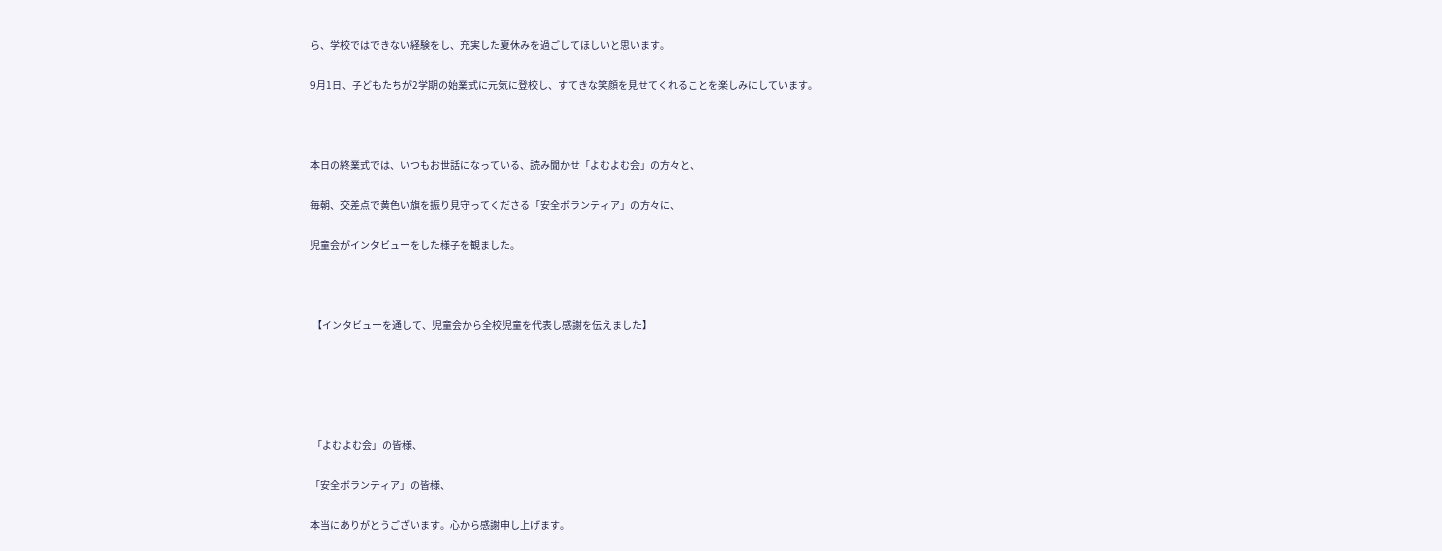ら、学校ではできない経験をし、充実した夏休みを過ごしてほしいと思います。

9月1日、子どもたちが2学期の始業式に元気に登校し、すてきな笑顔を見せてくれることを楽しみにしています。



本日の終業式では、いつもお世話になっている、読み聞かせ「よむよむ会」の方々と、

毎朝、交差点で黄色い旗を振り見守ってくださる「安全ボランティア」の方々に、

児童会がインタビューをした様子を観ました。



 【インタビューを通して、児童会から全校児童を代表し感謝を伝えました】





 「よむよむ会」の皆様、

「安全ボランティア」の皆様、

本当にありがとうございます。心から感謝申し上げます。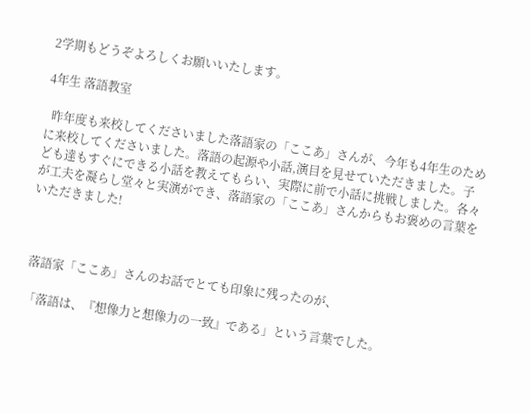2学期もどうぞよろしくお願いいたします。

4年生 落語教室

  昨年度も来校してくださいました落語家の「ここあ」さんが、今年も4年生のために来校してくださいました。落語の起源や小話,演目を見せていただきました。子ども達もすぐにできる小話を教えてもらい、実際に前で小話に挑戦しました。各々が工夫を凝らし堂々と実演ができ、落語家の「ここあ」さんからもお褒めの言葉をいただきました!



 落語家「ここあ」さんのお話でとても印象に残ったのが、

 「落語は、『想像力と想像力の一致』である」という言葉でした。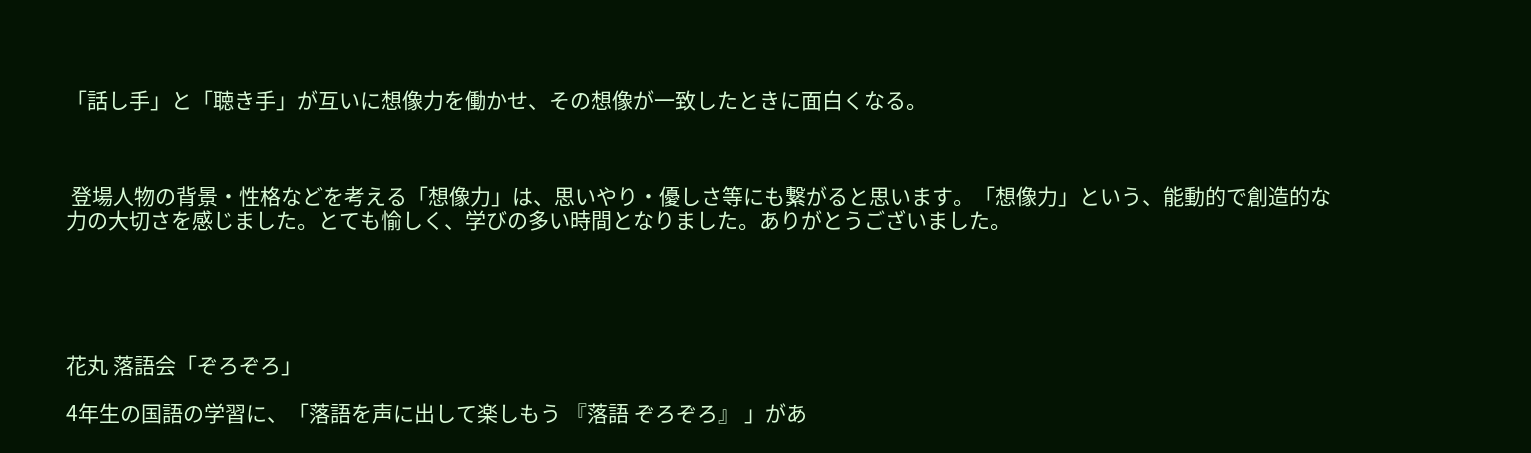「話し手」と「聴き手」が互いに想像力を働かせ、その想像が一致したときに面白くなる。



 登場人物の背景・性格などを考える「想像力」は、思いやり・優しさ等にも繋がると思います。「想像力」という、能動的で創造的な力の大切さを感じました。とても愉しく、学びの多い時間となりました。ありがとうございました。





花丸 落語会「ぞろぞろ」

4年生の国語の学習に、「落語を声に出して楽しもう 『落語 ぞろぞろ』 」があ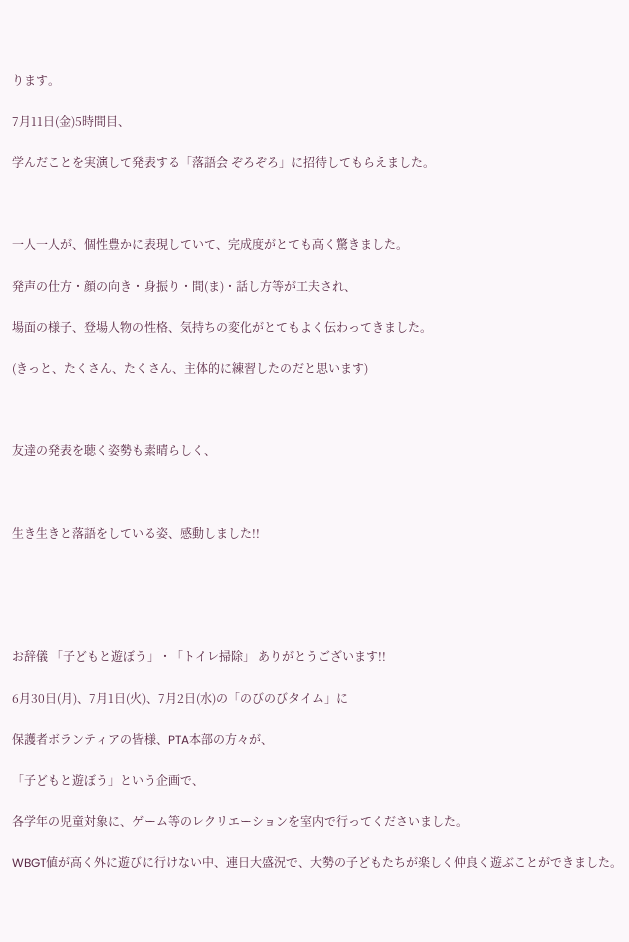ります。

7月11日(金)5時間目、

学んだことを実演して発表する「落語会 ぞろぞろ」に招待してもらえました。



一人一人が、個性豊かに表現していて、完成度がとても高く驚きました。

発声の仕方・顔の向き・身振り・間(ま)・話し方等が工夫され、

場面の様子、登場人物の性格、気持ちの変化がとてもよく伝わってきました。

(きっと、たくさん、たくさん、主体的に練習したのだと思います)



友達の発表を聴く姿勢も素晴らしく、



生き生きと落語をしている姿、感動しました!!





お辞儀 「子どもと遊ぼう」・「トイレ掃除」 ありがとうございます!!

6月30日(月)、7月1日(火)、7月2日(水)の「のびのびタイム」に

保護者ボランティアの皆様、PTA本部の方々が、

「子どもと遊ぼう」という企画で、

各学年の児童対象に、ゲーム等のレクリエーションを室内で行ってくださいました。

WBGT値が高く外に遊びに行けない中、連日大盛況で、大勢の子どもたちが楽しく仲良く遊ぶことができました。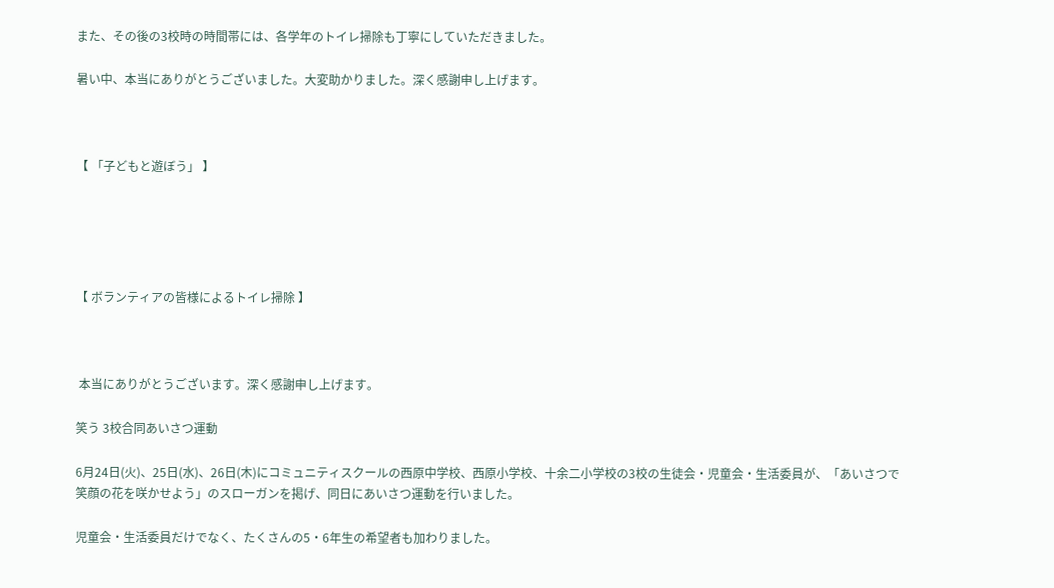また、その後の3校時の時間帯には、各学年のトイレ掃除も丁寧にしていただきました。

暑い中、本当にありがとうございました。大変助かりました。深く感謝申し上げます。



【 「子どもと遊ぼう」 】





【 ボランティアの皆様によるトイレ掃除 】



 本当にありがとうございます。深く感謝申し上げます。

笑う 3校合同あいさつ運動

6月24日(火)、25日(水)、26日(木)にコミュニティスクールの西原中学校、西原小学校、十余二小学校の3校の生徒会・児童会・生活委員が、「あいさつで笑顔の花を咲かせよう」のスローガンを掲げ、同日にあいさつ運動を行いました。

児童会・生活委員だけでなく、たくさんの5・6年生の希望者も加わりました。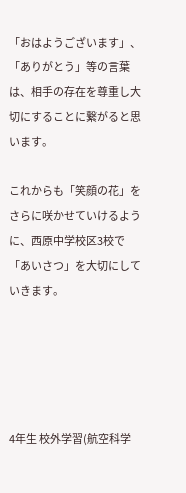「おはようございます」、「ありがとう」等の言葉は、相手の存在を尊重し大切にすることに繋がると思います。

これからも「笑顔の花」をさらに咲かせていけるように、西原中学校区3校で「あいさつ」を大切にしていきます。





4年生 校外学習(航空科学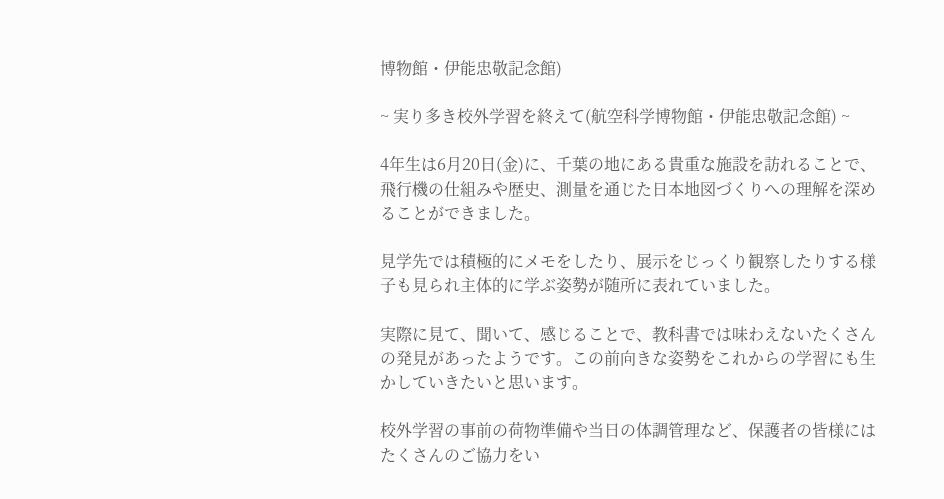博物館・伊能忠敬記念館)

~ 実り多き校外学習を終えて(航空科学博物館・伊能忠敬記念館) ~

4年生は6月20日(金)に、千葉の地にある貴重な施設を訪れることで、飛行機の仕組みや歴史、測量を通じた日本地図づくりへの理解を深めることができました。

見学先では積極的にメモをしたり、展示をじっくり観察したりする様子も見られ主体的に学ぶ姿勢が随所に表れていました。

実際に見て、聞いて、感じることで、教科書では味わえないたくさんの発見があったようです。この前向きな姿勢をこれからの学習にも生かしていきたいと思います。

校外学習の事前の荷物準備や当日の体調管理など、保護者の皆様にはたくさんのご協力をい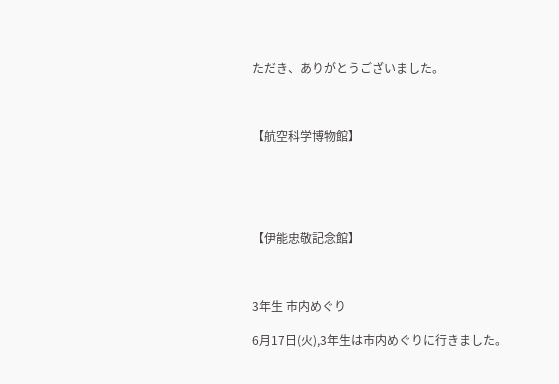ただき、ありがとうございました。



【航空科学博物館】





【伊能忠敬記念館】



3年生 市内めぐり

6月17日(火),3年生は市内めぐりに行きました。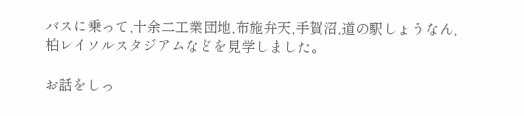バスに乗って,十余二工業団地,布施弁天,手賀沼,道の駅しょうなん,柏レイソルスタジアムなどを見学しました。

お話をしっ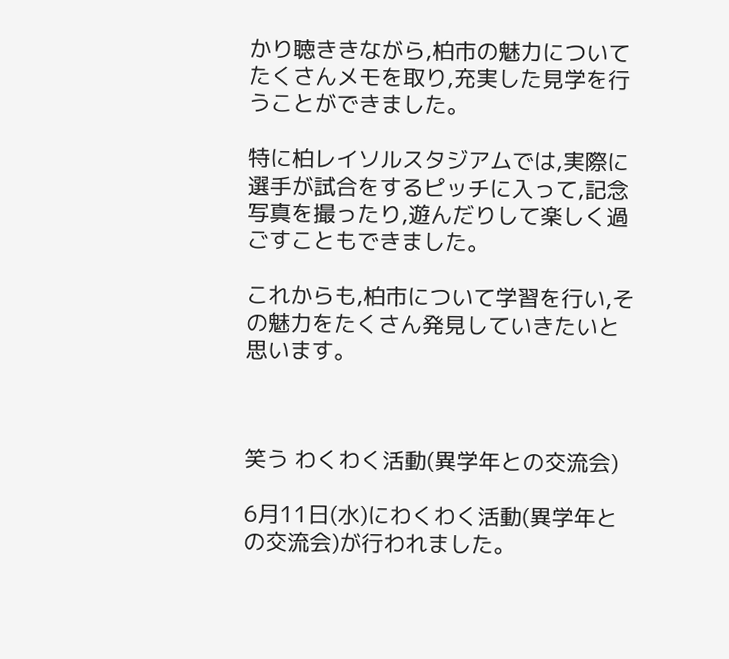かり聴ききながら,柏市の魅力についてたくさんメモを取り,充実した見学を行うことができました。

特に柏レイソルスタジアムでは,実際に選手が試合をするピッチに入って,記念写真を撮ったり,遊んだりして楽しく過ごすこともできました。

これからも,柏市について学習を行い,その魅力をたくさん発見していきたいと思います。



笑う わくわく活動(異学年との交流会)

6月11日(水)にわくわく活動(異学年との交流会)が行われました。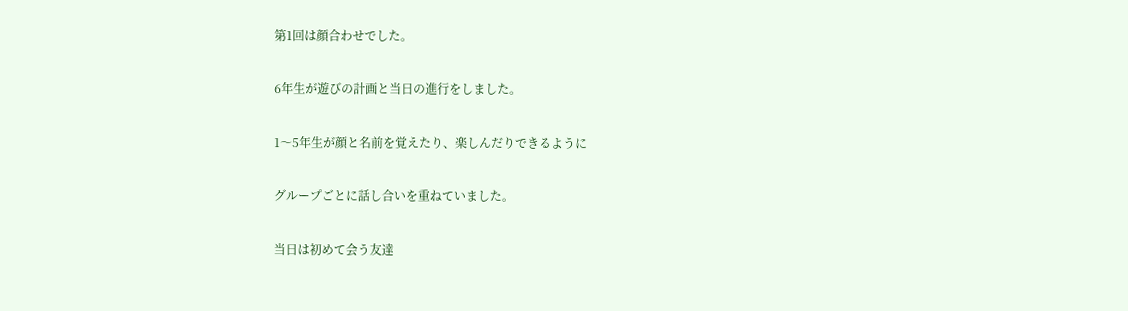第1回は顔合わせでした。

6年生が遊びの計画と当日の進行をしました。

1〜5年生が顔と名前を覚えたり、楽しんだりできるように

グループごとに話し合いを重ねていました。

当日は初めて会う友達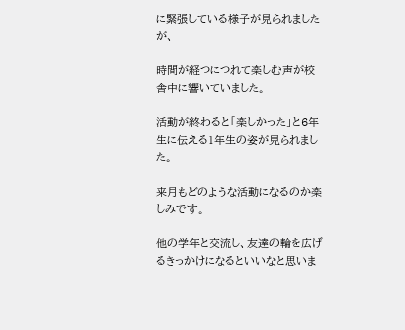に緊張している様子が見られましたが、

時間が経つにつれて楽しむ声が校舎中に響いていました。

活動が終わると「楽しかった」と6年生に伝える1年生の姿が見られました。

来月もどのような活動になるのか楽しみです。

他の学年と交流し、友達の輪を広げるきっかけになるといいなと思いま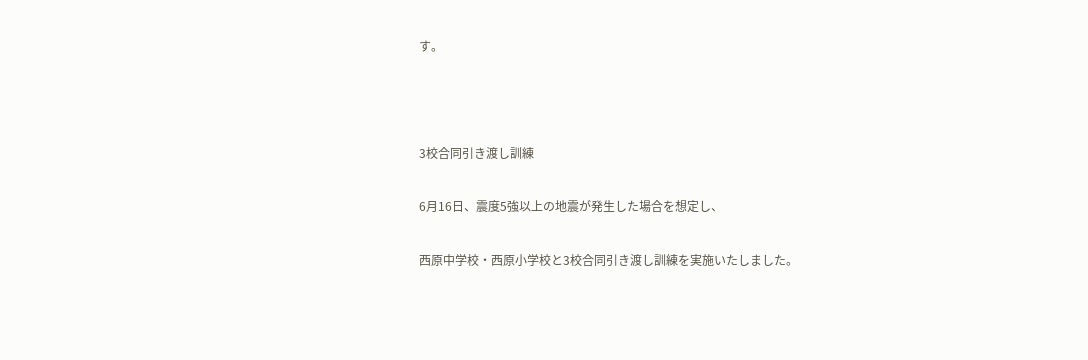す。



3校合同引き渡し訓練

6月16日、震度5強以上の地震が発生した場合を想定し、

西原中学校・西原小学校と3校合同引き渡し訓練を実施いたしました。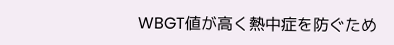WBGT値が高く熱中症を防ぐため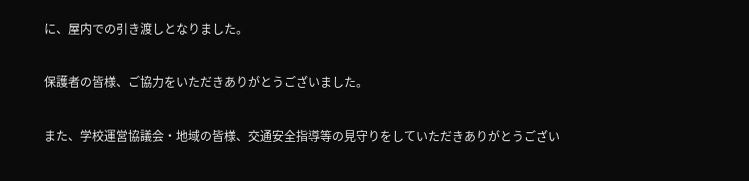に、屋内での引き渡しとなりました。

保護者の皆様、ご協力をいただきありがとうございました。

また、学校運営協議会・地域の皆様、交通安全指導等の見守りをしていただきありがとうござい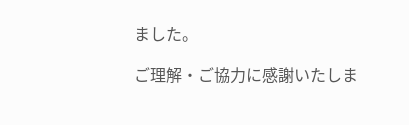ました。

ご理解・ご協力に感謝いたしま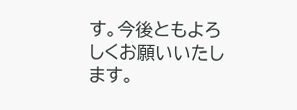す。今後ともよろしくお願いいたします。